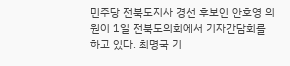민주당 전북도지사 경선 후보인 안호영 의원이 1일 전북도의회에서 기자간담회를 하고 있다. 최명국 기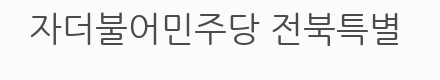자더불어민주당 전북특별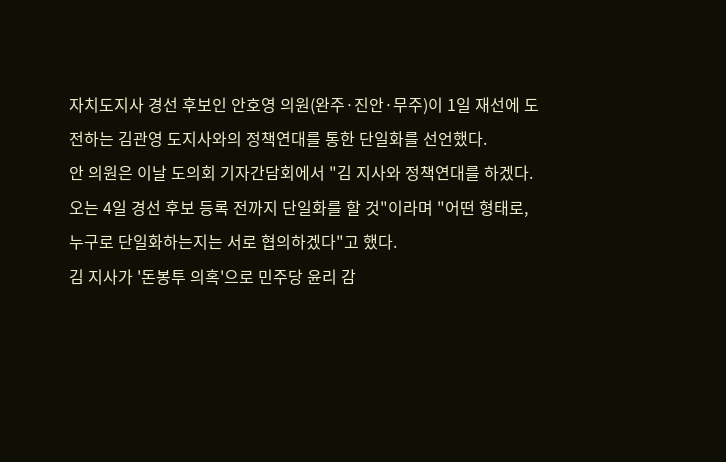자치도지사 경선 후보인 안호영 의원(완주·진안·무주)이 1일 재선에 도전하는 김관영 도지사와의 정책연대를 통한 단일화를 선언했다.
안 의원은 이날 도의회 기자간담회에서 "김 지사와 정책연대를 하겠다. 오는 4일 경선 후보 등록 전까지 단일화를 할 것"이라며 "어떤 형태로, 누구로 단일화하는지는 서로 협의하겠다"고 했다.
김 지사가 '돈봉투 의혹'으로 민주당 윤리 감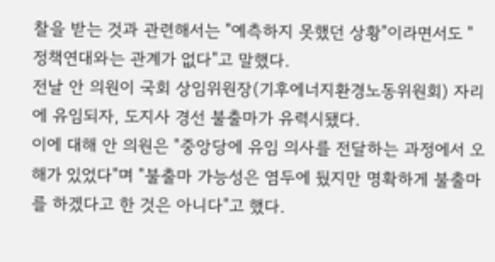찰을 받는 것과 관련해서는 "예측하지 못했던 상황"이라면서도 "정책연대와는 관계가 없다"고 말했다.
전날 안 의원이 국회 상임위원장(기후에너지환경노동위원회) 자리에 유임되자, 도지사 경선 불출마가 유력시됐다.
이에 대해 안 의원은 "중앙당에 유임 의사를 전달하는 과정에서 오해가 있었다"며 "불출마 가능성은 염두에 뒀지만 명확하게 불출마를 하겠다고 한 것은 아니다"고 했다.